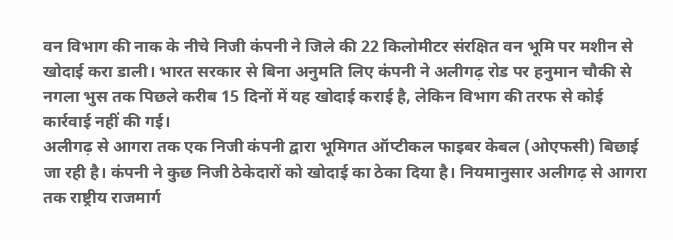वन विभाग की नाक के नीचे निजी कंपनी ने जिले की 22 किलोमीटर संरक्षित वन भूमि पर मशीन से खोदाई करा डाली। भारत सरकार से बिना अनुमति लिए कंपनी ने अलीगढ़ रोड पर हनुमान चौकी से नगला भुस तक पिछले करीब 15 दिनों में यह खोदाई कराई है, लेकिन विभाग की तरफ से कोई कार्रवाई नहीं की गई।
अलीगढ़ से आगरा तक एक निजी कंपनी द्वारा भूमिगत ऑप्टीकल फाइबर केबल (ओएफसी) बिछाई जा रही है। कंपनी ने कुछ निजी ठेकेदारों को खोदाई का ठेका दिया है। नियमानुसार अलीगढ़ से आगरा तक राष्ट्रीय राजमार्ग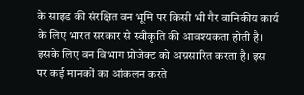के साइड की संरक्षित वन भूमि पर किसी भी गैर वानिकीय कार्य के लिए भारत सरकार से स्वीकृति की आवश्यकता होती है।
इसके लिए वन विभाग प्रोजेक्ट को अग्रसारित करता है। इस पर कई मानकों का आंकलन करते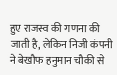हुए राजस्व की गणना की जाती है, लेकिन निजी कंपनी ने बेखौफ हनुमान चौकी से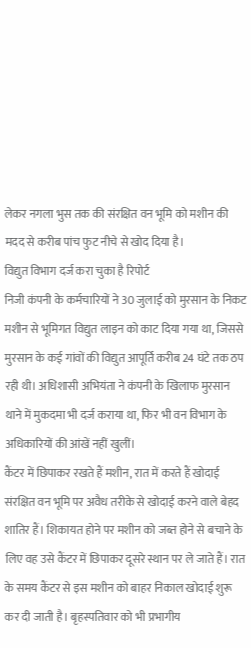लेकर नगला भुस तक की संरक्षित वन भूमि को मशीन की मदद से करीब पांच फुट नीचे से खोद दिया है।
विद्युत विभाग दर्ज करा चुका है रिपोर्ट
निजी कंपनी के कर्मचारियों ने 30 जुलाई को मुरसान के निकट मशीन से भूमिगत विद्युत लाइन को काट दिया गया था, जिससे मुरसान के कई गांवों की विद्युत आपूर्ति करीब 24 घंटे तक ठप रही थी। अधिशासी अभियंता ने कंपनी के खिलाफ मुरसान थाने में मुकदमा भी दर्ज कराया था, फिर भी वन विभाग के अधिकारियों की आंखें नहीं खुलीं।
कैंटर में छिपाकर रखते हैं मशीन, रात में करते हैं खोदाई
संरक्षित वन भूमि पर अवैध तरीके से खोदाई करने वाले बेहद शातिर हैं। शिकायत होने पर मशीन को जब्त होने से बचाने के लिए वह उसे कैंटर में छिपाकर दूसरे स्थान पर ले जाते हैं। रात के समय कैंटर से इस मशीन को बाहर निकाल खोदाई शुरू कर दी जाती है। बृहस्पतिवार को भी प्रभागीय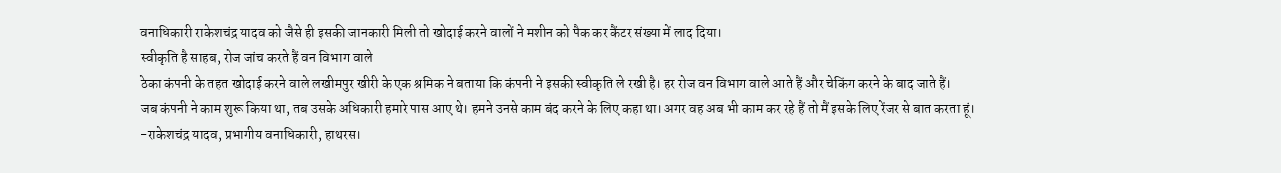वनाधिकारी राकेशचंद्र यादव को जैसे ही इसकी जानकारी मिली तो खोदाई करने वालों ने मशीन को पैक कर कैंटर संख्या में लाद दिया।
स्वीकृति है साहब, रोज जांच करते हैं वन विभाग वाले
ठेका कंपनी के तहत खोदाई करने वाले लखीमपुर खीरी के एक श्रमिक ने बताया कि कंपनी ने इसकी स्वीकृति ले रखी है। हर रोज वन विभाग वाले आते हैं और चेकिंग करने के बाद जाते हैं।
जब कंपनी ने काम शुरू किया था, तब उसके अधिकारी हमारे पास आए थे। हमने उनसे काम बंद करने के लिए कहा था। अगर वह अब भी काम कर रहे हैं तो मैं इसके लिए रेंजर से बात करता हूं।
-राकेशचंद्र यादव, प्रभागीय वनाधिकारी, हाथरस।